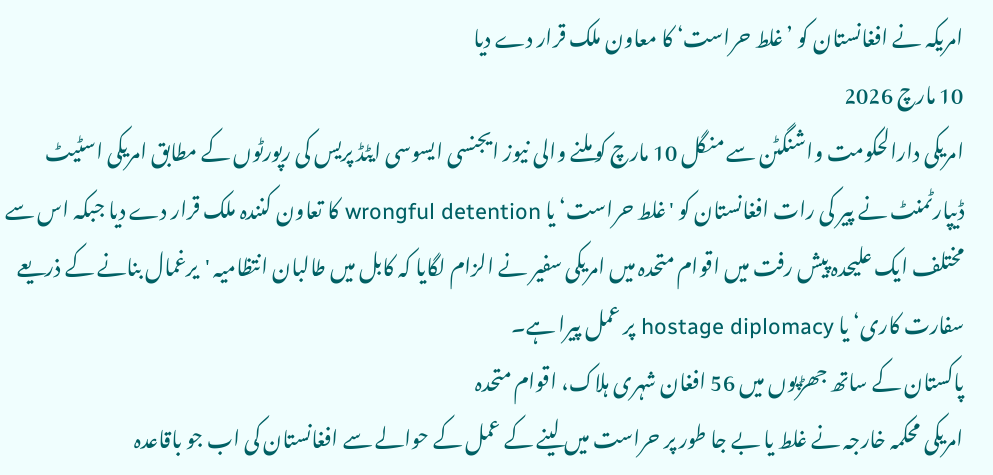امریکہ نے افغانستان کو ’غلط حراست‘ کا معاون ملک قرار دے دیا
10 مارچ 2026
امریکی دارالحکومت واشنگٹن سے منگل 10 مارچ کو ملنے والی نیوز ایجنسی ایسوسی ایٹڈ پریس کی رپورٹوں کے مطابق امریکی اسٹیٹ ڈیپارٹمنٹ نے پیر کی رات افغانستان کو 'غلط حراست‘ یا wrongful detention کا تعاون کنندہ ملک قرار دے دیا جبکہ اس سے مختلف ایک علیحدہ پیش رفت میں اقوام متحدہ میں امریکی سفیر نے الزام لگایا کہ کابل میں طالبان انتظامیہ 'یرغمال بنانے کے ذریعے سفارت کاری‘ یا hostage diplomacy پر عمل پیرا ہے۔
پاکستان کے ساتھ جھڑپوں میں 56 افغان شہری ہلاک، اقوام متحدہ
امریکی محکمہ خارجہ نے غلط یا بے جا طور پر حراست میں لینے کے عمل کے حوالے سے افغانستان کی اب جو باقاعدہ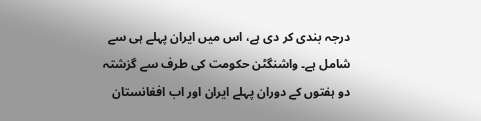درجہ بندی کر دی ہے، اس میں ایران پہلے ہی سے شامل ہے۔ واشنگٹن حکومت کی طرف سے گزشتہ دو ہفتوں کے دوران پہلے ایران اور اب افغانستان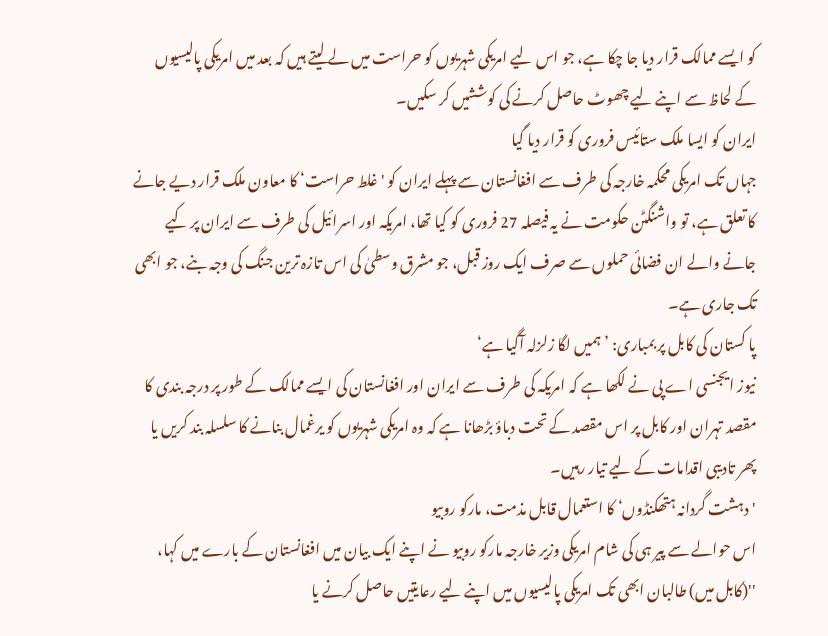کو ایسے ممالک قرار دیا جا چکا ہے، جو اس لیے امریکی شہریوں کو حراست میں لے لیتے ہیں کہ بعد میں امریکی پالیسیوں کے لحاظ سے اپنے لیے چھوٹ حاصل کرنے کی کوششیں کر سکیں۔
ایران کو ایسا ملک ستائیس فروری کو قرار دیا گیا
جہاں تک امریکی محکمہ خارجہ کی طرف سے افغانستان سے پہلے ایران کو 'غلط حراست‘ کا معاون ملک قرار دیے جانے کا تعلق ہے، تو واشنگٹن حکومت نے یہ فیصلہ 27 فروری کو کیا تھا، امریکہ اور اسرائیل کی طرف سے ایران پر کیے جانے والے ان فضائی حملوں سے صرف ایک روز قبل، جو مشرق وسطیٰ کی اس تازہ ترین جنگ کی وجہ بنے، جو ابھی تک جاری ہے۔
پا کستان کی کابل پر بمباری: ’ہمیں لگا زلزلہ آگیا ہے‘
نیوز ایجنسی اے پی نے لکھا ہے کہ امریکہ کی طرف سے ایران اور افغانستان کی ایسے ممالک کے طور پر درجہ بندی کا مقصد تہران اور کابل پر اس مقصد کے تحت دباؤ بڑھانا ہے کہ وہ امریکی شہریوں کو یرغمال بنانے کا سلسلہ بند کریں یا پھر تادیبی اقدامات کے لیے تیار رہیں۔
'دہشت گردانہ ہتھکنڈوں‘ کا استعمال قابل مذمت، مارکو روبیو
اس حوالے سے پیر ہی کی شام امریکی وزیر خارجہ مارکو روبیو نے اپنے ایک بیان میں افغانستان کے بارے میں کہا، ''(کابل میں) طالبان ابھی تک امریکی پالیسیوں میں اپنے لیے رعایتیں حاصل کرنے یا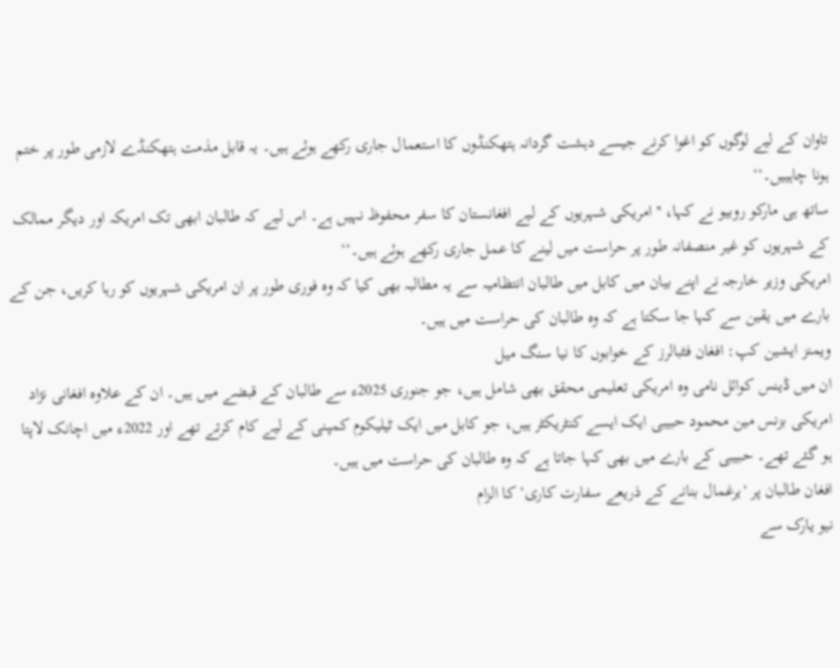تاوان کے لیے لوگوں کو اغوا کرنے جیسے دہشت گردانہ ہتھکنڈوں کا استعمال جاری رکھے ہوئے ہیں۔ یہ قابل مذمت ہتھکنڈے لازمی طور پر ختم ہونا چاہییں۔‘‘
ساتھ ہی مارکو روبیو نے کہا، ''امریکی شہریوں کے لیے افغانستان کا سفر محفوظ نہیں ہے۔ اس لیے کہ طالبان ابھی تک امریکہ اور دیگر ممالک کے شہریوں کو غیر منصفانہ طور پر حراست میں لینے کا عمل جاری رکھے ہوئے ہیں۔‘‘
امریکی وزیر خارجہ نے اپنے بیان میں کابل میں طالبان انتظامیہ سے یہ مطالبہ بھی کیا کہ وہ فوری طور پر ان امریکی شہریوں کو رہا کریں، جن کے بارے میں یقین سے کہا جا سکتا ہے کہ وہ طالبان کی حراست میں ہیں۔
ویمنز ایشین کپ: افغان فٹبالرز کے خوابوں کا نیا سنگ میل
ان میں ڈینس کوائل نامی وہ امریکی تعلیمی محقق بھی شامل ہیں، جو جنوری 2025ء سے طالبان کے قبضے میں ہیں۔ ان کے علاوہ افغانی نژاد امریکی بزنس مین محمود حبیبی ایک ایسے کنٹریکٹر ہیں، جو کابل میں ایک ٹیلیکوم کمپنی کے لیے کام کرتے تھے اور 2022ء میں اچانک لاپتا ہو گئے تھے۔ حبیبی کے بارے میں بھی کہا جاتا ہے کہ وہ طالبان کی حراست میں ہیں۔
افغان طالبان پر 'یرغمال بنانے کے ذریعے سفارت کاری‘ کا الزام
نیو یارک سے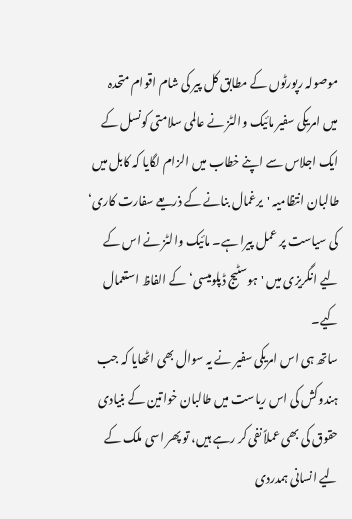موصولہ رپورٹوں کے مطابق کل پیر کی شام اقوام متحدہ میں امریکی سفیر مائیک والٹز نے عالمی سلامتی کونسل کے ایک اجلاس سے اپنے خطاب میں الزام لگایا کہ کابل میں طالبان انتظامیہ 'یرغمال بنانے کے ذریعے سفارت کاری‘ کی سیاست پر عمل پیرا ہے۔ مائیک والٹز نے اس کے لیے انگریزی میں 'ہوسٹیج ڈپلومیسی‘ کے الفاظ استعمال کیے۔
ساتھ ہی اس امریکی سفیر نے یہ سوال بھی اٹھایا کہ جب ہندوکش کی اس ریاست میں طالبان خواتین کے بنیادی حقوق کی بھی عملاً نفی کر رہے ہیں، تو پھر اسی ملک کے لیے انسانی ہمدردی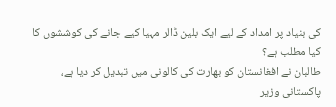کی بنیاد پر امداد کے لیے ایک بلین ڈالر مہیا کیے جانے کی کوششوں کا کیا مطلب ہے؟
طالبان نے افغانستان کو بھارت کی کالونی میں تبدیل کر دیا ہے، پاکستانی وزیر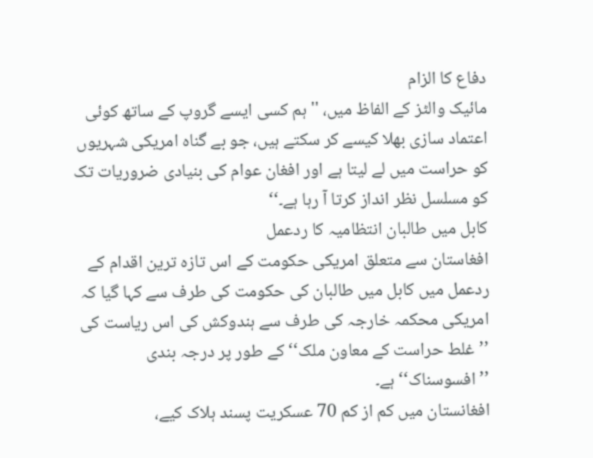دفاع کا الزام
مائیک والٹز کے الفاظ میں، ''ہم کسی ایسے گروپ کے ساتھ کوئی اعتماد سازی بھلا کیسے کر سکتے ہیں، جو بے گناہ امریکی شہریوں کو حراست میں لے لیتا ہے اور افغان عوام کی بنیادی ضروریات تک کو مسلسل نظر انداز کرتا آ رہا ہے۔‘‘
کابل میں طالبان انتظامیہ کا ردعمل
افغاستان سے متعلق امریکی حکومت کے اس تازہ ترین اقدام کے ردعمل میں کابل میں طالبان کی حکومت کی طرف سے کہا گیا کہ امریکی محکمہ خارجہ کی طرف سے ہندوکش کی اس ریاست کی ’’غلط حراست کے معاون ملک‘‘ کے طور پر درجہ بندی ’’افسوسناک‘‘ ہے۔
افغانستان میں کم از کم 70 عسکریت پسند ہلاک کیے،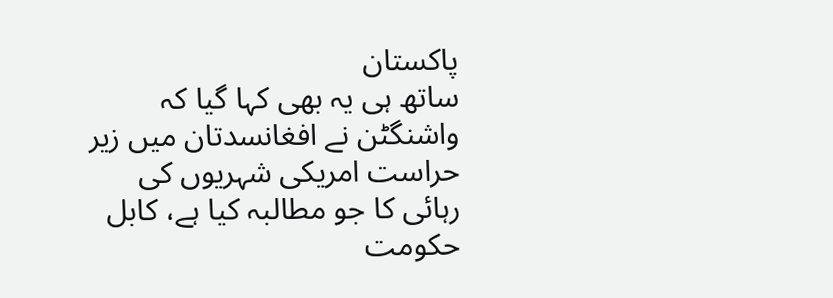پاکستان
ساتھ ہی یہ بھی کہا گیا کہ واشنگٹن نے افغانسدتان میں زیر حراست امریکی شہریوں کی رہائی کا جو مطالبہ کیا ہے، کابل حکومت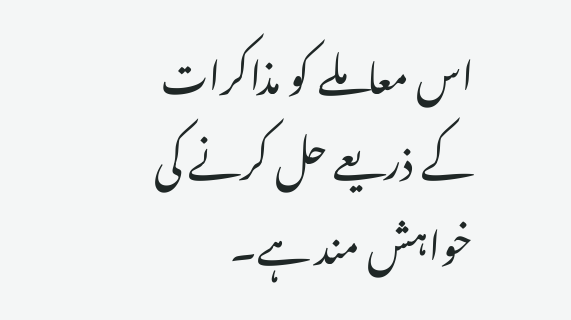اس معاملے کو مذاکرات کے ذریعے حل کرنے کی خواہش مند ہے۔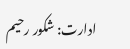ادارت: شکور رحیم